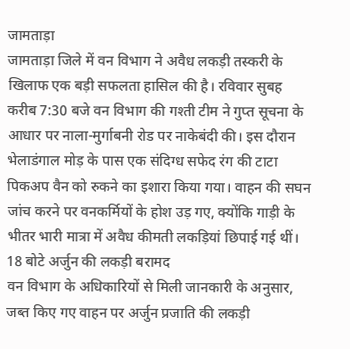जामताड़ा
जामताड़ा जिले में वन विभाग ने अवैध लकड़ी तस्करी के खिलाफ एक बड़ी सफलता हासिल की है। रविवार सुबह करीब 7:30 बजे वन विभाग की गश्ती टीम ने गुप्त सूचना के आधार पर नाला-मुर्गाबनी रोड पर नाकेबंदी की। इस दौरान भेलाडंगाल मोड़ के पास एक संदिग्ध सफेद रंग की टाटा पिकअप वैन को रुकने का इशारा किया गया। वाहन की सघन जांच करने पर वनकर्मियों के होश उड़ गए, क्योंकि गाड़ी के भीतर भारी मात्रा में अवैध कीमती लकड़ियां छिपाई गई थीं।
18 बोटे अर्जुन की लकड़ी बरामद
वन विभाग के अधिकारियों से मिली जानकारी के अनुसार, जब्त किए गए वाहन पर अर्जुन प्रजाति की लकड़ी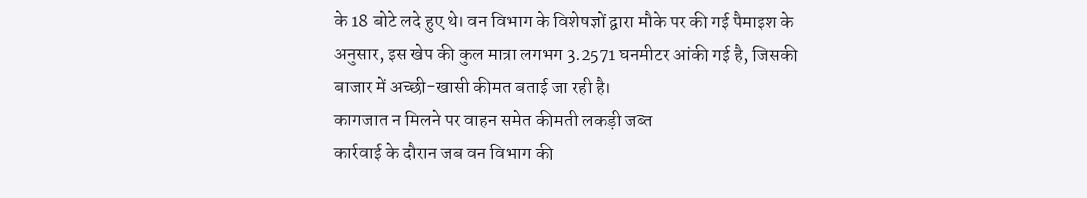के 18 बोटे लदे हुए थे। वन विभाग के विशेषज्ञों द्वारा मौके पर की गई पैमाइश के अनुसार, इस खेप की कुल मात्रा लगभग 3.2571 घनमीटर आंकी गई है, जिसकी बाजार में अच्छी-खासी कीमत बताई जा रही है।
कागजात न मिलने पर वाहन समेत कीमती लकड़ी जब्त
कार्रवाई के दौरान जब वन विभाग की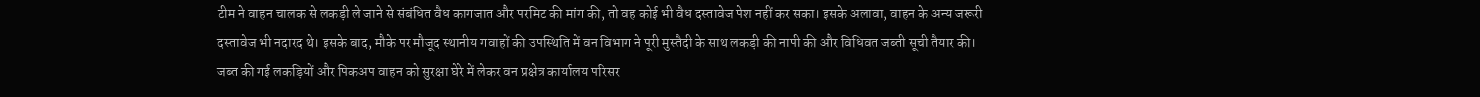टीम ने वाहन चालक से लकड़ी ले जाने से संबंधित वैध कागजात और परमिट की मांग की, तो वह कोई भी वैध दस्तावेज पेश नहीं कर सका। इसके अलावा, वाहन के अन्य जरूरी दस्तावेज भी नदारद थे। इसके बाद, मौके पर मौजूद स्थानीय गवाहों की उपस्थिति में वन विभाग ने पूरी मुस्तैदी के साथ लकड़ी की नापी की और विधिवत जब्ती सूची तैयार की। जब्त की गई लकड़ियों और पिकअप वाहन को सुरक्षा घेरे में लेकर वन प्रक्षेत्र कार्यालय परिसर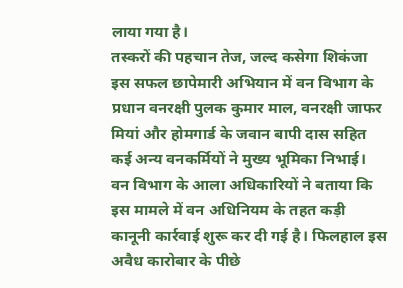लाया गया है।
तस्करों की पहचान तेज, जल्द कसेगा शिकंजा
इस सफल छापेमारी अभियान में वन विभाग के प्रधान वनरक्षी पुलक कुमार माल, वनरक्षी जाफर मियां और होमगार्ड के जवान बापी दास सहित कई अन्य वनकर्मियों ने मुख्य भूमिका निभाई। वन विभाग के आला अधिकारियों ने बताया कि इस मामले में वन अधिनियम के तहत कड़ी कानूनी कार्रवाई शुरू कर दी गई है। फिलहाल इस अवैध कारोबार के पीछे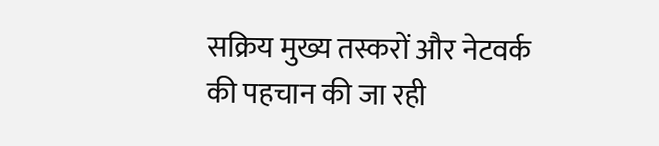सक्रिय मुख्य तस्करों और नेटवर्क की पहचान की जा रही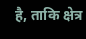है, ताकि क्षेत्र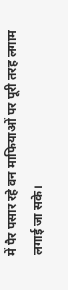में पैर पसार रहे वन माफियाओं पर पूरी तरह लगाम लगाई जा सके।